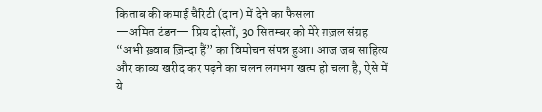किताब की कमाई चैरिटी (दान) में देने का फैसला
—अमित टंडन— प्रिय दोस्तों, 30 सितम्बर को मेरे ग़ज़ल संग्रह “अभी ख़्वाब ज़िन्दा हैं” का विमोचन संपन्न हुआ। आज जब साहित्य और काव्य खरीद कर पढ़ने का चलन लगभग खत्म हो चला है, ऐसे में ये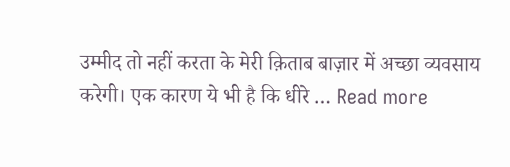उम्मीद तो नहीं करता के मेरी क़िताब बाज़ार में अच्छा व्यवसाय करेगी। एक कारण ये भी है कि धीरे … Read more